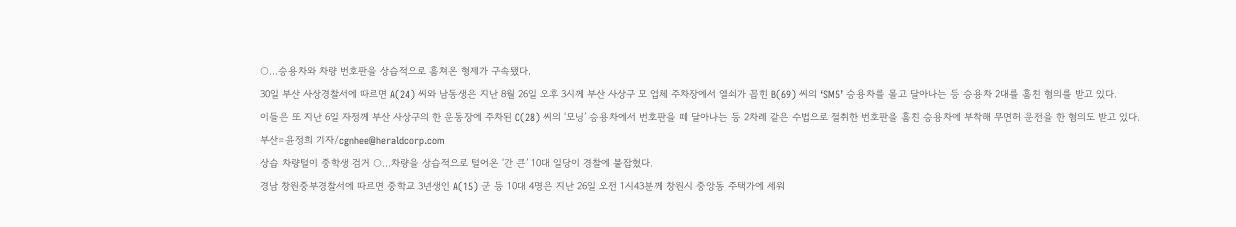○…승용차와 차량 번호판을 상습적으로 훔쳐온 형제가 구속됐다.
30일 부산 사상경찰서에 따르면 A(24) 씨와 남동생은 지난 8월 26일 오후 3시께 부산 사상구 모 업체 주차장에서 열쇠가 꼽힌 B(69) 씨의 ‘SM5’ 승용차를 몰고 달아나는 등 승용차 2대를 훔친 혐의를 받고 있다.
이들은 또 지난 6일 자정께 부산 사상구의 한 운동장에 주차된 C(28) 씨의 ‘모닝’ 승용차에서 번호판을 떼 달아나는 등 2차례 같은 수법으로 절취한 번호판을 훔친 승용차에 부착해 무면허 운전을 한 혐의도 받고 있다.
부산=윤정희 기자/cgnhee@heraldcorp.com
상습 차량털이 중학생 검거 ○…차량을 상습적으로 털어온 ‘간 큰’ 10대 일당이 경찰에 붙잡혔다.
경남 창원중부경찰서에 따르면 중학교 3년생인 A(15) 군 등 10대 4명은 지난 26일 오전 1시43분께 창원시 중앙동 주택가에 세워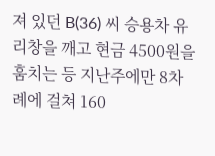져 있던 B(36) 씨 승용차 유리창을 깨고 현금 4500원을 훔치는 등 지난주에만 8차례에 걸쳐 160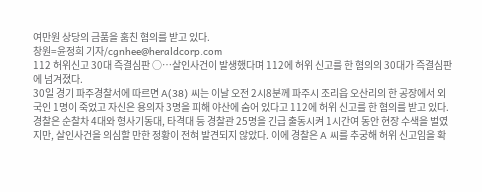여만원 상당의 금품을 훔친 혐의를 받고 있다.
창원=윤정희 기자/cgnhee@heraldcorp.com
112 허위신고 30대 즉결심판 ○…살인사건이 발생했다며 112에 허위 신고를 한 혐의의 30대가 즉결심판에 넘겨졌다.
30일 경기 파주경찰서에 따르면 A(38) 씨는 이날 오전 2시8분께 파주시 조리읍 오산리의 한 공장에서 외국인 1명이 죽었고 자신은 용의자 3명을 피해 야산에 숨어 있다고 112에 허위 신고를 한 혐의를 받고 있다.
경찰은 순찰차 4대와 형사기동대, 타격대 등 경찰관 25명을 긴급 출동시켜 1시간여 동안 현장 수색을 벌였지만, 살인사건을 의심할 만한 정황이 전혀 발견되지 않았다. 이에 경찰은 A 씨를 추궁해 허위 신고임을 확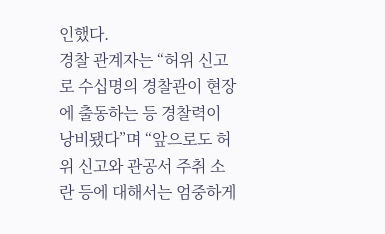인했다.
경찰 관계자는 “허위 신고로 수십명의 경찰관이 현장에 출동하는 등 경찰력이 낭비됐다”며 “앞으로도 허위 신고와 관공서 주취 소란 등에 대해서는 엄중하게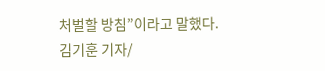처벌할 방침”이라고 말했다.
김기훈 기자/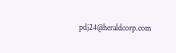pdj24@heraldcorp.com